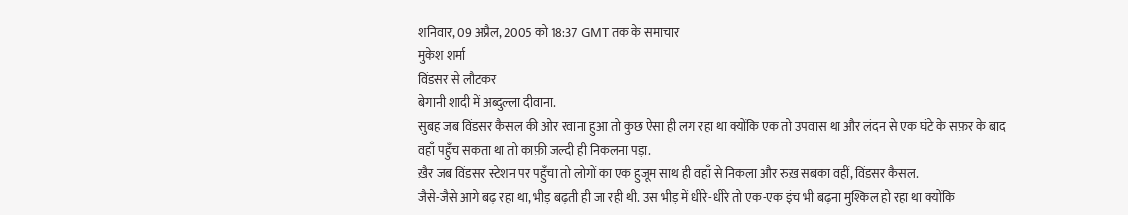शनिवार, 09 अप्रैल, 2005 को 18:37 GMT तक के समाचार
मुकेश शर्मा
विंडसर से लौटकर
बेगानी शादी में अब्दुल्ला दीवाना.
सुबह जब विंडसर कैसल की ओर रवाना हुआ तो कुछ ऐसा ही लग रहा था क्योंकि एक तो उपवास था और लंदन से एक घंटे के सफ़र के बाद वहाँ पहुँच सकता था तो काफ़ी जल्दी ही निकलना पड़ा.
ख़ैर जब विंडसर स्टेशन पर पहुँचा तो लोगों का एक हुजूम साथ ही वहाँ से निकला और रुख़ सबका वहीं, विंडसर कैसल.
जैसे-जैसे आगे बढ़ रहा था, भीड़ बढ़ती ही जा रही थी. उस भीड़ में धीरे-धीरे तो एक-एक इंच भी बढ़ना मुश्किल हो रहा था क्योंकि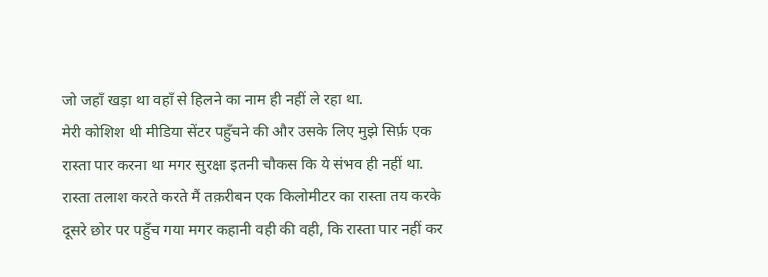जो जहाँ खड़ा था वहाँ से हिलने का नाम ही नहीं ले रहा था.
मेरी कोशिश थी मीडिया सेंटर पहुँचने की और उसके लिए मुझे सिर्फ़ एक रास्ता पार करना था मगर सुरक्षा इतनी चौकस कि ये संभव ही नहीं था.
रास्ता तलाश करते करते मैं तक़रीबन एक किलोमीटर का रास्ता तय करके दूसरे छोर पर पहुँच गया मगर कहानी वही की वही, कि रास्ता पार नहीं कर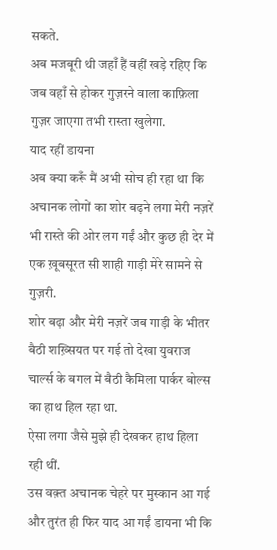सकते.
अब मजबूरी थी जहाँ हैं वहीं खड़े रहिए कि जब वहाँ से होकर गुज़रने वाला काफ़िला गुज़र जाएगा तभी रास्ता खुलेगा.
याद रहीं डायना
अब क्या करूँ मैं अभी सोच ही रहा था कि अचानक लोगों का शोर बढ़ने लगा मेरी नज़रें भी रास्ते की ओर लग गईं और कुछ ही देर में एक ख़ूबसूरत सी शाही गाड़ी मेरे सामने से गुज़री.
शोर बढ़ा और मेरी नज़रें जब गाड़ी के भीतर बैठी शख़्सियत पर गई तो देखा युवराज चार्ल्स के बगल में बैठी कैमिला पार्कर बोल्स का हाथ हिल रहा था.
ऐसा लगा जैसे मुझे ही देखकर हाथ हिला रही थीं.
उस वक़्त अचानक चेहरे पर मुस्कान आ गई और तुरंत ही फिर याद आ गईं डायना भी कि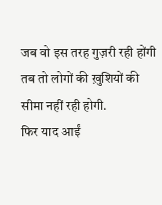जब वो इस तरह गुज़री रही होंगी तब तो लोगों की ख़ुशियों की सीमा नहीं रही होगी.
फिर याद आईं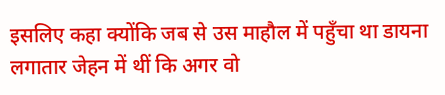इसलिए कहा क्योंकि जब से उस माहौल में पहुँचा था डायना लगातार जेहन में थीं कि अगर वो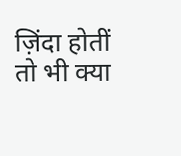ज़िंदा होतीं तो भी क्या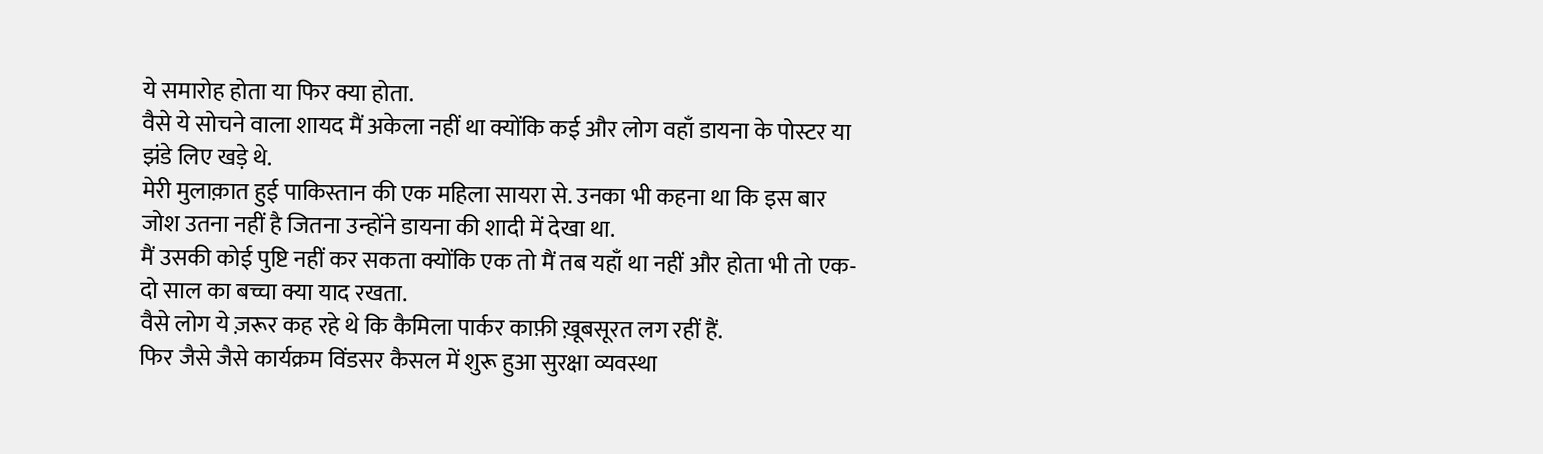ये समारोह होता या फिर क्या होता.
वैसे ये सोचने वाला शायद मैं अकेला नहीं था क्योंकि कई और लोग वहाँ डायना के पोस्टर या झंडे लिए खड़े थे.
मेरी मुलाक़ात हुई पाकिस्तान की एक महिला सायरा से. उनका भी कहना था कि इस बार जोश उतना नहीं है जितना उन्होंने डायना की शादी में देखा था.
मैं उसकी कोई पुष्टि नहीं कर सकता क्योंकि एक तो मैं तब यहाँ था नहीं और होता भी तो एक-दो साल का बच्चा क्या याद रखता.
वैसे लोग ये ज़रूर कह रहे थे कि कैमिला पार्कर काफ़ी ख़ूबसूरत लग रहीं हैं.
फिर जैसे जैसे कार्यक्रम विंडसर कैसल में शुरू हुआ सुरक्षा व्यवस्था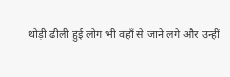थोड़ी ढीली हुई लोग भी वहाँ से जाने लगे और उन्हीं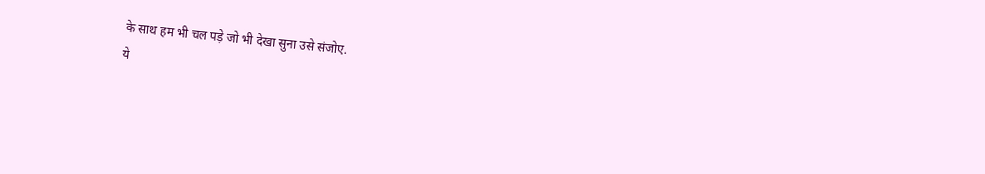के साथ हम भी चल पड़े जो भी देखा सुना उसे संजोए.
ये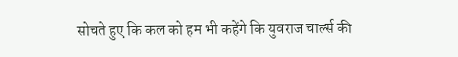सोचते हुए कि कल को हम भी कहेंगे कि युवराज चार्ल्स की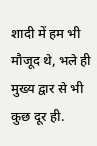शादी में हम भी मौजूद थे, भले ही मुख्य द्वार से भी कुछ दूर ही.